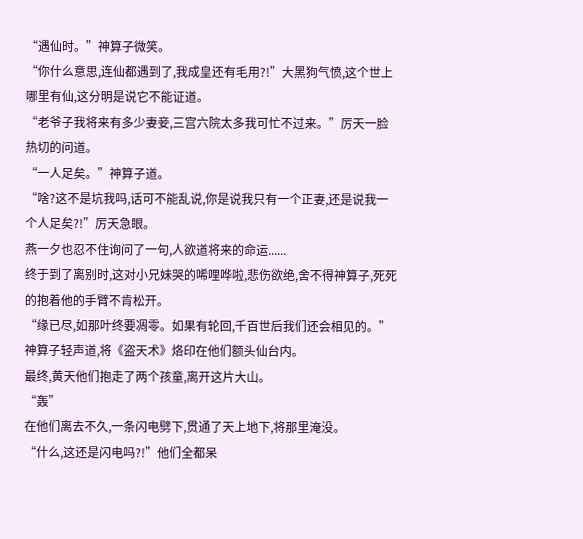“遇仙时。”神算子微笑。
“你什么意思,连仙都遇到了,我成皇还有毛用?!”大黑狗气愤,这个世上哪里有仙,这分明是说它不能证道。
“老爷子我将来有多少妻妾,三宫六院太多我可忙不过来。”厉天一脸热切的问道。
“一人足矣。”神算子道。
“啥?这不是坑我吗,话可不能乱说,你是说我只有一个正妻,还是说我一个人足矣?!”厉天急眼。
燕一夕也忍不住询问了一句,人欲道将来的命运......
终于到了离别时,这对小兄妹哭的唏哩哗啦,悲伤欲绝,舍不得神算子,死死的抱着他的手臂不肯松开。
“缘已尽,如那叶终要凋零。如果有轮回,千百世后我们还会相见的。”神算子轻声道,将《盗天术》烙印在他们额头仙台内。
最终,黄天他们抱走了两个孩童,离开这片大山。
“轰”
在他们离去不久,一条闪电劈下,贯通了天上地下,将那里淹没。
“什么,这还是闪电吗?!”他们全都呆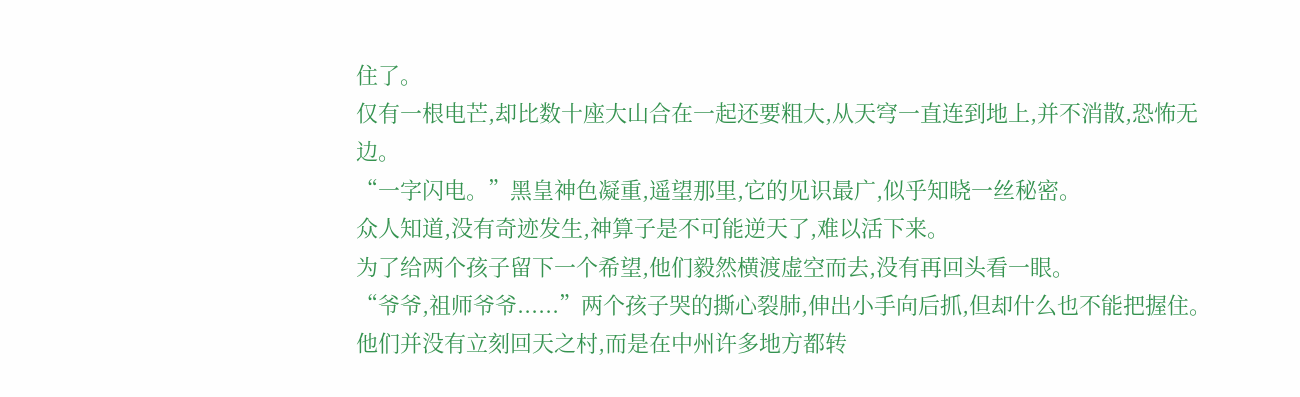住了。
仅有一根电芒,却比数十座大山合在一起还要粗大,从天穹一直连到地上,并不消散,恐怖无边。
“一字闪电。”黑皇神色凝重,遥望那里,它的见识最广,似乎知晓一丝秘密。
众人知道,没有奇迹发生,神算子是不可能逆天了,难以活下来。
为了给两个孩子留下一个希望,他们毅然横渡虚空而去,没有再回头看一眼。
“爷爷,祖师爷爷......”两个孩子哭的撕心裂肺,伸出小手向后抓,但却什么也不能把握住。
他们并没有立刻回天之村,而是在中州许多地方都转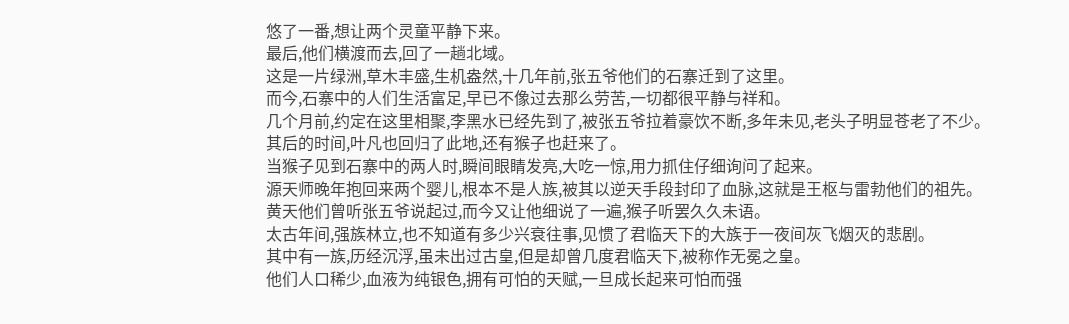悠了一番,想让两个灵童平静下来。
最后,他们横渡而去,回了一趟北域。
这是一片绿洲,草木丰盛,生机盎然,十几年前,张五爷他们的石寨迁到了这里。
而今,石寨中的人们生活富足,早已不像过去那么劳苦,一切都很平静与祥和。
几个月前,约定在这里相聚,李黑水已经先到了,被张五爷拉着豪饮不断,多年未见,老头子明显苍老了不少。
其后的时间,叶凡也回归了此地,还有猴子也赶来了。
当猴子见到石寨中的两人时,瞬间眼睛发亮,大吃一惊,用力抓住仔细询问了起来。
源天师晚年抱回来两个婴儿,根本不是人族,被其以逆天手段封印了血脉,这就是王枢与雷勃他们的祖先。
黄天他们曾听张五爷说起过,而今又让他细说了一遍,猴子听罢久久未语。
太古年间,强族林立,也不知道有多少兴衰往事,见惯了君临天下的大族于一夜间灰飞烟灭的悲剧。
其中有一族,历经沉浮,虽未出过古皇,但是却曾几度君临天下,被称作无冕之皇。
他们人口稀少,血液为纯银色,拥有可怕的天赋,一旦成长起来可怕而强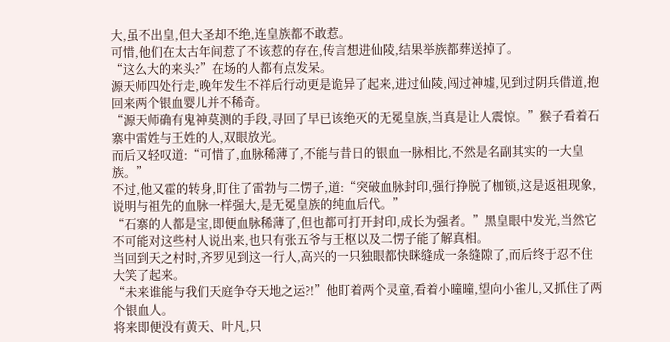大,虽不出皇,但大圣却不绝,连皇族都不敢惹。
可惜,他们在太古年间惹了不该惹的存在,传言想进仙陵,结果举族都葬送掉了。
“这么大的来头?”在场的人都有点发呆。
源天师四处行走,晚年发生不祥后行动更是诡异了起来,进过仙陵,闯过神墟,见到过阴兵借道,抱回来两个银血婴儿并不稀奇。
“源天师确有鬼神莫测的手段,寻回了早已该绝灭的无冕皇族,当真是让人震惊。”猴子看着石寨中雷姓与王姓的人,双眼放光。
而后又轻叹道:“可惜了,血脉稀薄了,不能与昔日的银血一脉相比,不然是名副其实的一大皇族。”
不过,他又霍的转身,盯住了雷勃与二愣子,道:“突破血脉封印,强行挣脱了枷锁,这是返祖现象,说明与祖先的血脉一样强大,是无冕皇族的纯血后代。”
“石寨的人都是宝,即便血脉稀薄了,但也都可打开封印,成长为强者。”黑皇眼中发光,当然它不可能对这些村人说出来,也只有张五爷与王枢以及二愣子能了解真相。
当回到天之村时,齐罗见到这一行人,高兴的一只独眼都快眯缝成一条缝隙了,而后终于忍不住大笑了起来。
“未来谁能与我们天庭争夺天地之运?!”他盯着两个灵童,看着小曈曈,望向小雀儿,又抓住了两个银血人。
将来即便没有黄天、叶凡,只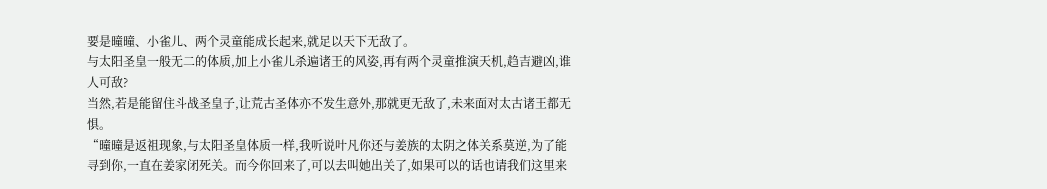要是曈曈、小雀儿、两个灵童能成长起来,就足以天下无敌了。
与太阳圣皇一般无二的体质,加上小雀儿杀遍诸王的风姿,再有两个灵童推演天机,趋吉避凶,谁人可敌?
当然,若是能留住斗战圣皇子,让荒古圣体亦不发生意外,那就更无敌了,未来面对太古诸王都无惧。
“曈曈是返祖现象,与太阳圣皇体质一样,我听说叶凡你还与姜族的太阴之体关系莫逆,为了能寻到你,一直在姜家闭死关。而今你回来了,可以去叫她出关了,如果可以的话也请我们这里来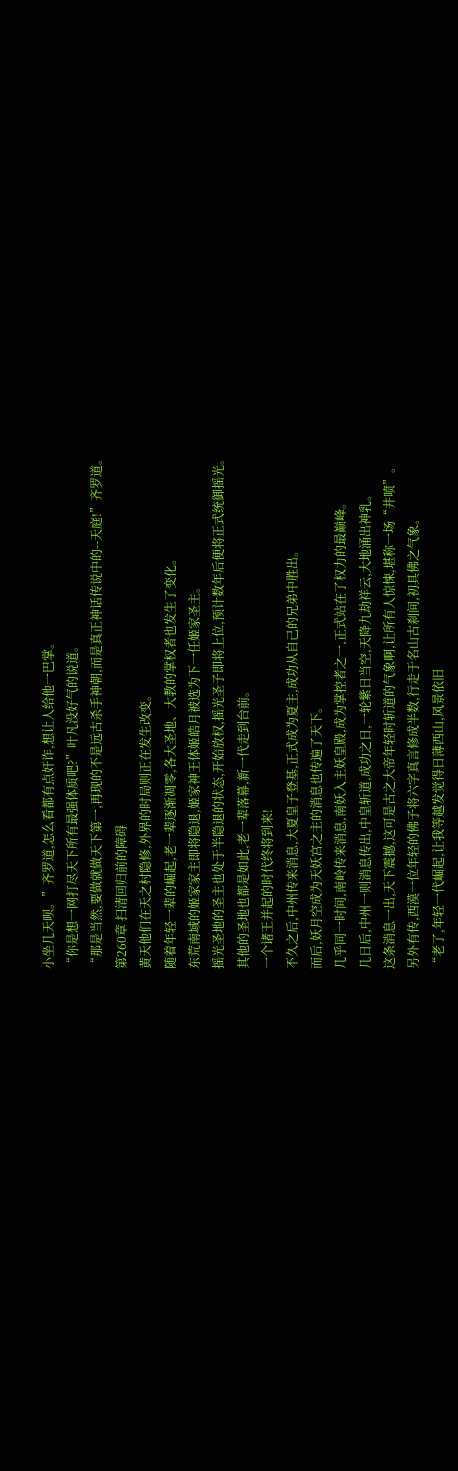小坐几天呗。”齐罗道,怎么看都有点奸诈,想让人给他一巴掌。
“你是想一网打尽天下所有最强体质吧?”叶凡没好气的说道。
“那是当然,要做就做天下第一,再现的不是远古杀手神朝,而是真正神话传说中的--天庭!”齐罗道。
第260章 扫清回归前的障碍
黄天他们在天之村隐修,外界的时局则正在发生改变。
随着年轻一辈的崛起,老一辈逐渐凋零,各大圣地、大教的掌权者也发生了变化。
东荒南域的姬家家主即将隐退,姬家神王体姬皓月被选为下一任姬家圣主。
摇光圣地的圣主也处于半隐退的状态,开始放权,摇光圣子即将上位,预计数年后便将正式统御摇光。
其他的圣地也都是如此,老一辈落幕,新一代走到台前。
一个诸王并起的时代终将到来!
不久之后,中州传来消息,大夏皇子登基,正式成为夏主,成功从自己的兄弟中胜出。
而后,妖月空成为天妖宫之主的消息也传遍了天下。
几乎同一时间,南岭传来消息,南妖入主妖皇殿,成为掌控者之一,正式站在了权力的最巅峰。
几日后,中州一则消息传出,中皇斩道,成功之日,一轮紫日当空,天降九劫祥云,大地涌出神乳。
这条消息一出,天下震撼,这可是古之大帝年轻时斩道的气象啊,让所有人惊悚,堪称一场“井喷”。
另外有传,西漠一位年轻的佛子将六字真言修成半数,行走于名山古刹间,初具佛之气象。
“老了,年轻一代崛起,让我等越发觉得日薄西山,风景依旧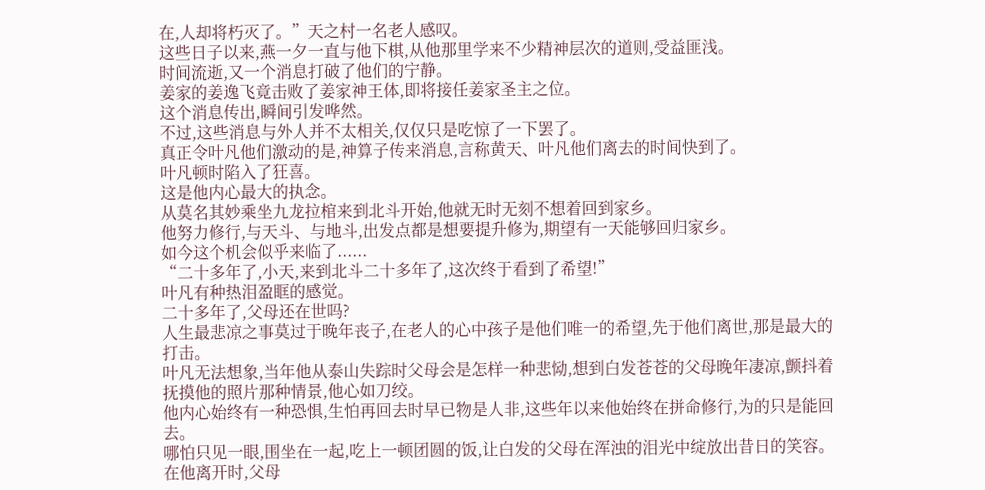在,人却将朽灭了。”天之村一名老人感叹。
这些日子以来,燕一夕一直与他下棋,从他那里学来不少精神层次的道则,受益匪浅。
时间流逝,又一个消息打破了他们的宁静。
姜家的姜逸飞竟击败了姜家神王体,即将接任姜家圣主之位。
这个消息传出,瞬间引发哗然。
不过,这些消息与外人并不太相关,仅仅只是吃惊了一下罢了。
真正令叶凡他们激动的是,神算子传来消息,言称黄天、叶凡他们离去的时间快到了。
叶凡顿时陷入了狂喜。
这是他内心最大的执念。
从莫名其妙乘坐九龙拉棺来到北斗开始,他就无时无刻不想着回到家乡。
他努力修行,与天斗、与地斗,出发点都是想要提升修为,期望有一天能够回归家乡。
如今这个机会似乎来临了......
“二十多年了,小天,来到北斗二十多年了,这次终于看到了希望!”
叶凡有种热泪盈眶的感觉。
二十多年了,父母还在世吗?
人生最悲凉之事莫过于晚年丧子,在老人的心中孩子是他们唯一的希望,先于他们离世,那是最大的打击。
叶凡无法想象,当年他从泰山失踪时父母会是怎样一种悲恸,想到白发苍苍的父母晚年凄凉,颤抖着抚摸他的照片那种情景,他心如刀绞。
他内心始终有一种恐惧,生怕再回去时早已物是人非,这些年以来他始终在拼命修行,为的只是能回去。
哪怕只见一眼,围坐在一起,吃上一顿团圆的饭,让白发的父母在浑浊的泪光中绽放出昔日的笑容。
在他离开时,父母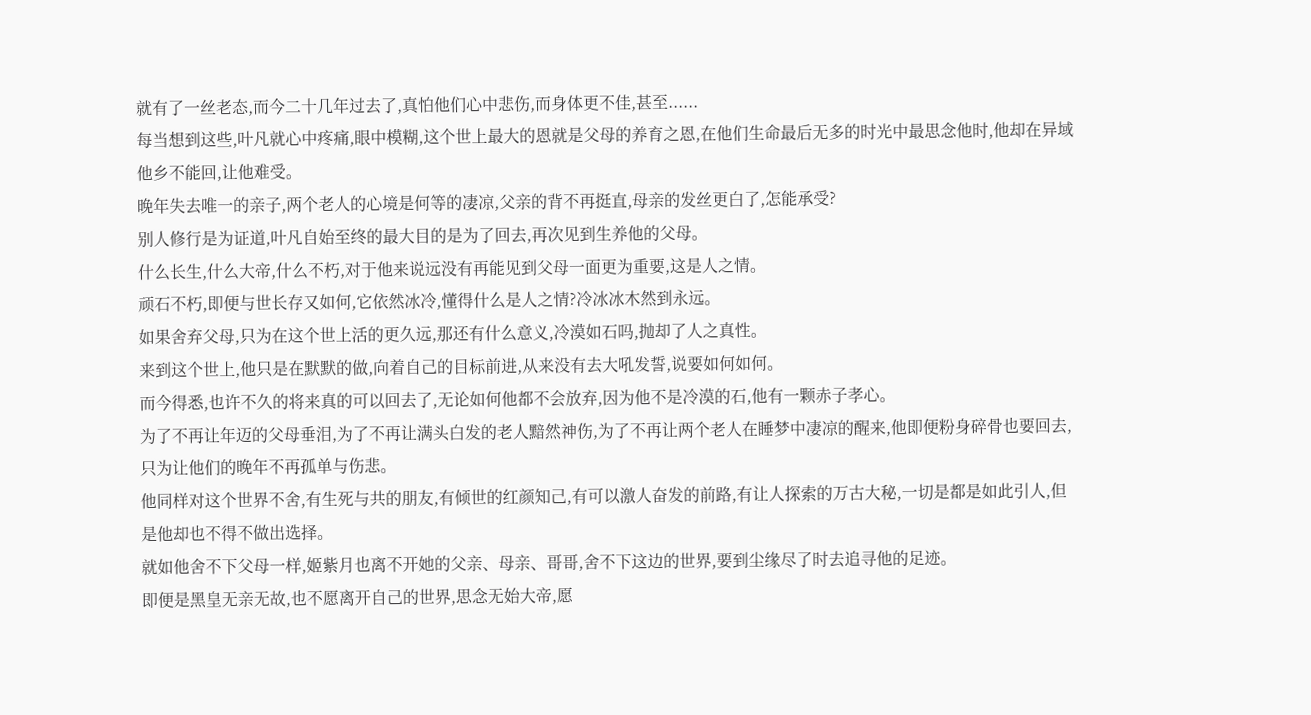就有了一丝老态,而今二十几年过去了,真怕他们心中悲伤,而身体更不佳,甚至......
每当想到这些,叶凡就心中疼痛,眼中模糊,这个世上最大的恩就是父母的养育之恩,在他们生命最后无多的时光中最思念他时,他却在异域他乡不能回,让他难受。
晚年失去唯一的亲子,两个老人的心境是何等的凄凉,父亲的背不再挺直,母亲的发丝更白了,怎能承受?
别人修行是为证道,叶凡自始至终的最大目的是为了回去,再次见到生养他的父母。
什么长生,什么大帝,什么不朽,对于他来说远没有再能见到父母一面更为重要,这是人之情。
顽石不朽,即便与世长存又如何,它依然冰冷,懂得什么是人之情?冷冰冰木然到永远。
如果舍弃父母,只为在这个世上活的更久远,那还有什么意义,冷漠如石吗,抛却了人之真性。
来到这个世上,他只是在默默的做,向着自己的目标前进,从来没有去大吼发誓,说要如何如何。
而今得悉,也许不久的将来真的可以回去了,无论如何他都不会放弃,因为他不是冷漠的石,他有一颗赤子孝心。
为了不再让年迈的父母垂泪,为了不再让满头白发的老人黯然神伤,为了不再让两个老人在睡梦中凄凉的醒来,他即便粉身碎骨也要回去,只为让他们的晚年不再孤单与伤悲。
他同样对这个世界不舍,有生死与共的朋友,有倾世的红颜知己,有可以激人奋发的前路,有让人探索的万古大秘,一切是都是如此引人,但是他却也不得不做出选择。
就如他舍不下父母一样,姬紫月也离不开她的父亲、母亲、哥哥,舍不下这边的世界,要到尘缘尽了时去追寻他的足迹。
即便是黑皇无亲无故,也不愿离开自己的世界,思念无始大帝,愿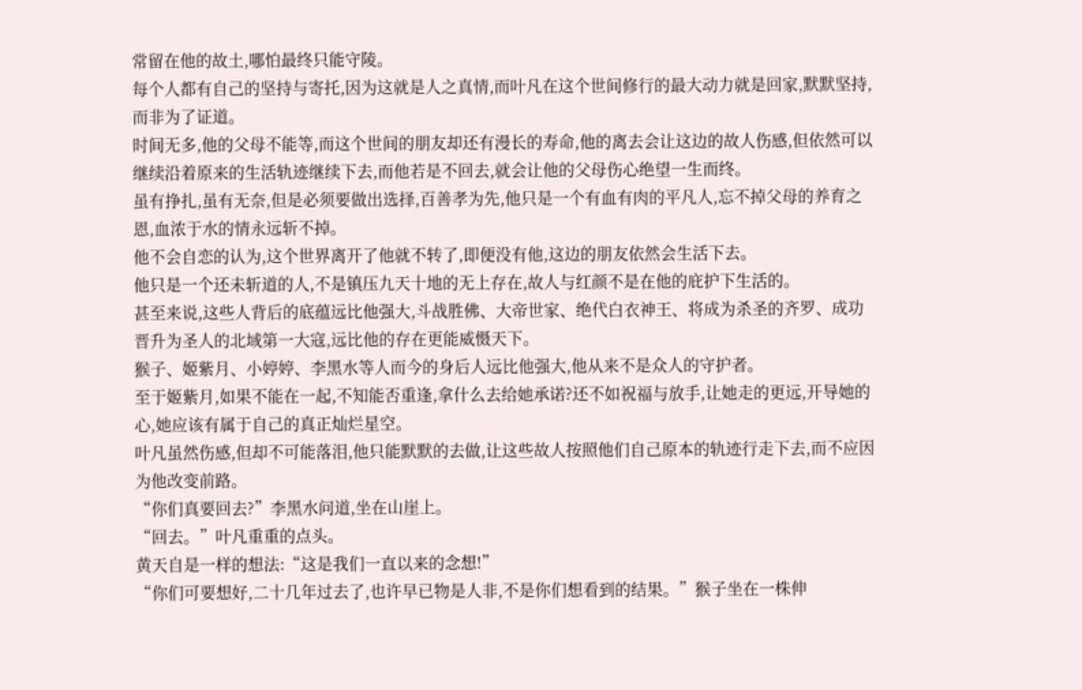常留在他的故土,哪怕最终只能守陵。
每个人都有自己的坚持与寄托,因为这就是人之真情,而叶凡在这个世间修行的最大动力就是回家,默默坚持,而非为了证道。
时间无多,他的父母不能等,而这个世间的朋友却还有漫长的寿命,他的离去会让这边的故人伤感,但依然可以继续沿着原来的生活轨迹继续下去,而他若是不回去,就会让他的父母伤心绝望一生而终。
虽有挣扎,虽有无奈,但是必须要做出选择,百善孝为先,他只是一个有血有肉的平凡人,忘不掉父母的养育之恩,血浓于水的情永远斩不掉。
他不会自恋的认为,这个世界离开了他就不转了,即便没有他,这边的朋友依然会生活下去。
他只是一个还未斩道的人,不是镇压九天十地的无上存在,故人与红颜不是在他的庇护下生活的。
甚至来说,这些人背后的底蕴远比他强大,斗战胜佛、大帝世家、绝代白衣神王、将成为杀圣的齐罗、成功晋升为圣人的北域第一大寇,远比他的存在更能威慑天下。
猴子、姬紫月、小婷婷、李黑水等人而今的身后人远比他强大,他从来不是众人的守护者。
至于姬紫月,如果不能在一起,不知能否重逢,拿什么去给她承诺?还不如祝福与放手,让她走的更远,开导她的心,她应该有属于自己的真正灿烂星空。
叶凡虽然伤感,但却不可能落泪,他只能默默的去做,让这些故人按照他们自己原本的轨迹行走下去,而不应因为他改变前路。
“你们真要回去?”李黑水问道,坐在山崖上。
“回去。”叶凡重重的点头。
黄天自是一样的想法:“这是我们一直以来的念想!”
“你们可要想好,二十几年过去了,也许早已物是人非,不是你们想看到的结果。”猴子坐在一株伸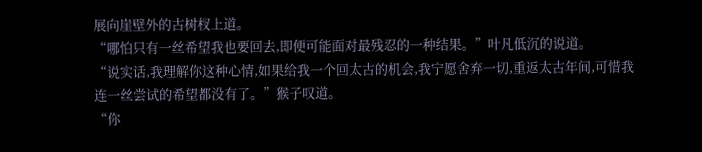展向崖壁外的古树杈上道。
“哪怕只有一丝希望我也要回去,即便可能面对最残忍的一种结果。”叶凡低沉的说道。
“说实话,我理解你这种心情,如果给我一个回太古的机会,我宁愿舍弃一切,重返太古年间,可惜我连一丝尝试的希望都没有了。”猴子叹道。
“你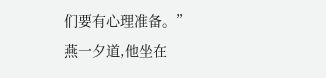们要有心理准备。”燕一夕道,他坐在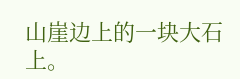山崖边上的一块大石上。